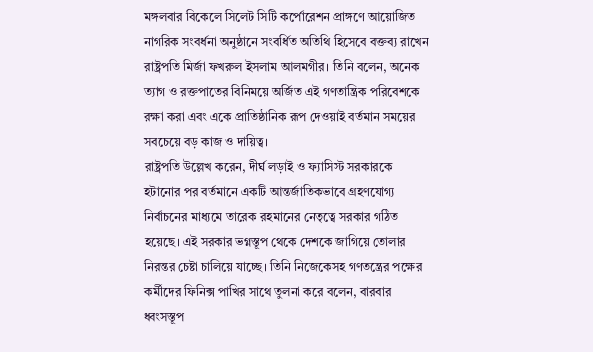মঙ্গলবার বিকেলে সিলেট সিটি কর্পোরেশন প্রাঙ্গণে আয়োজিত নাগরিক সংবর্ধনা অনুষ্ঠানে সংবর্ধিত অতিথি হিসেবে বক্তব্য রাখেন রাষ্ট্রপতি মির্জা ফখরুল ইসলাম আলমগীর। তিনি বলেন, অনেক ত্যাগ ও রক্তপাতের বিনিময়ে অর্জিত এই গণতান্ত্রিক পরিবেশকে রক্ষা করা এবং একে প্রাতিষ্ঠানিক রূপ দেওয়াই বর্তমান সময়ের সবচেয়ে বড় কাজ ও দায়িত্ব।
রাষ্ট্রপতি উল্লেখ করেন, দীর্ঘ লড়াই ও ফ্যাসিস্ট সরকারকে হটানোর পর বর্তমানে একটি আন্তর্জাতিকভাবে গ্রহণযোগ্য নির্বাচনের মাধ্যমে তারেক রহমানের নেতৃত্বে সরকার গঠিত হয়েছে। এই সরকার ভগ্নস্তূপ থেকে দেশকে জাগিয়ে তোলার নিরন্তর চেষ্টা চালিয়ে যাচ্ছে। তিনি নিজেকেসহ গণতন্ত্রের পক্ষের কর্মীদের ফিনিক্স পাখির সাথে তুলনা করে বলেন, বারবার ধ্বংসস্তূপ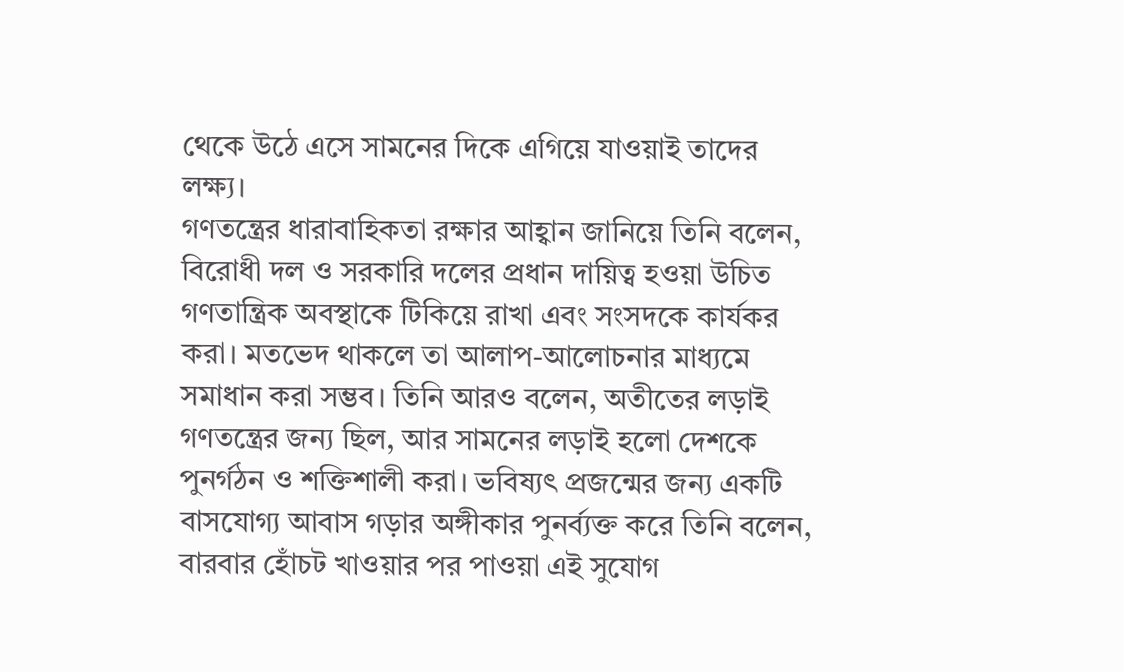থেকে উঠে এসে সামনের দিকে এগিয়ে যাওয়াই তাদের লক্ষ্য।
গণতন্ত্রের ধারাবাহিকতা রক্ষার আহ্বান জানিয়ে তিনি বলেন, বিরোধী দল ও সরকারি দলের প্রধান দায়িত্ব হওয়া উচিত গণতান্ত্রিক অবস্থাকে টিকিয়ে রাখা এবং সংসদকে কার্যকর করা। মতভেদ থাকলে তা আলাপ-আলোচনার মাধ্যমে সমাধান করা সম্ভব। তিনি আরও বলেন, অতীতের লড়াই গণতন্ত্রের জন্য ছিল, আর সামনের লড়াই হলো দেশকে পুনর্গঠন ও শক্তিশালী করা। ভবিষ্যৎ প্রজন্মের জন্য একটি বাসযোগ্য আবাস গড়ার অঙ্গীকার পুনর্ব্যক্ত করে তিনি বলেন, বারবার হোঁচট খাওয়ার পর পাওয়া এই সুযোগ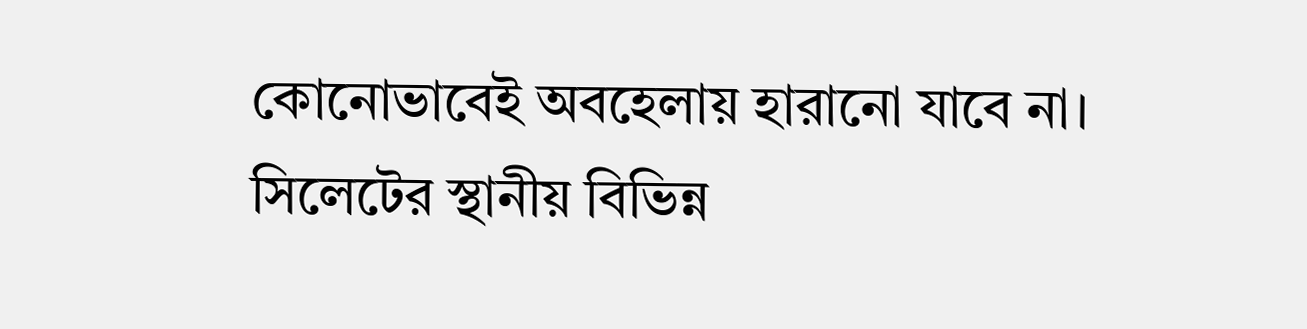কোনোভাবেই অবহেলায় হারানো যাবে না।
সিলেটের স্থানীয় বিভিন্ন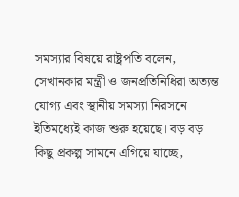সমস্যার বিষয়ে রাষ্ট্রপতি বলেন, সেখানকার মন্ত্রী ও জনপ্রতিনিধিরা অত্যন্ত যোগ্য এবং স্থানীয় সমস্যা নিরসনে ইতিমধ্যেই কাজ শুরু হয়েছে। বড় বড় কিছু প্রকল্প সামনে এগিয়ে যাচ্ছে,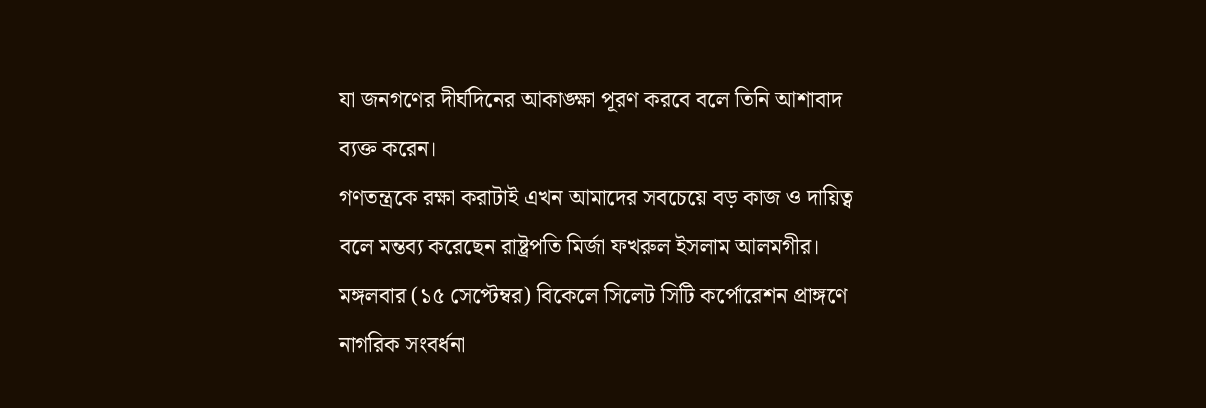যা জনগণের দীর্ঘদিনের আকাঙ্ক্ষা পূরণ করবে বলে তিনি আশাবাদ ব্যক্ত করেন।
গণতন্ত্রকে রক্ষা করাটাই এখন আমাদের সবচেয়ে বড় কাজ ও দায়িত্ব বলে মন্তব্য করেছেন রাষ্ট্রপতি মির্জা ফখরুল ইসলাম আলমগীর। মঙ্গলবার (১৫ সেপ্টেম্বর) বিকেলে সিলেট সিটি কর্পোরেশন প্রাঙ্গণে নাগরিক সংবর্ধনা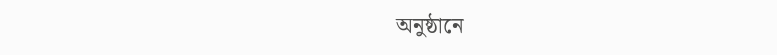অনুষ্ঠানে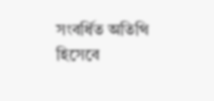সংবর্ধিত অতিথি হিসেবে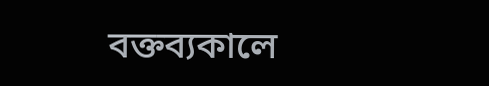বক্তব্যকালে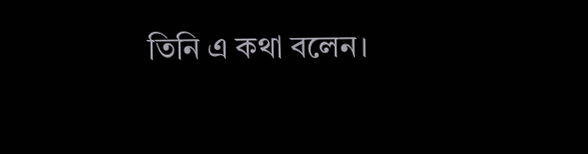তিনি এ কথা বলেন।